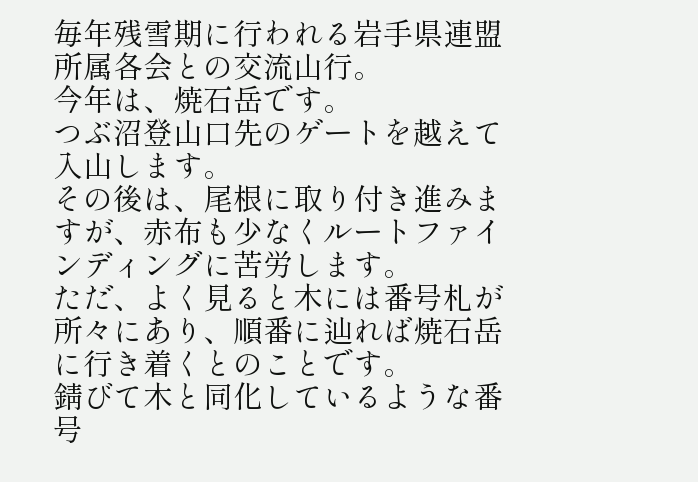毎年残雪期に行われる岩手県連盟所属各会との交流山行。
今年は、焼石岳です。
つぶ沼登山口先のゲートを越えて入山します。
その後は、尾根に取り付き進みますが、赤布も少なくルートファインディングに苦労します。
ただ、よく見ると木には番号札が所々にあり、順番に辿れば焼石岳に行き着くとのことです。
錆びて木と同化しているような番号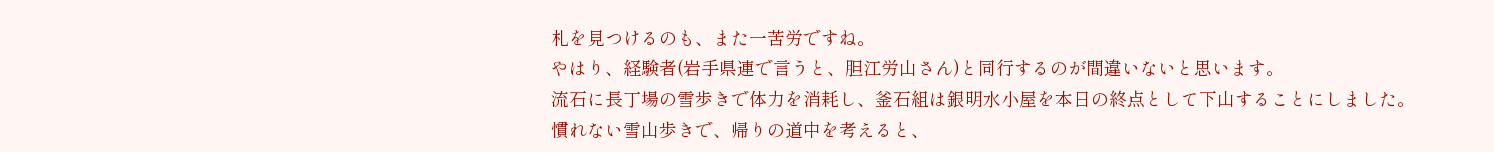札を見つけるのも、また一苦労ですね。
やはり、経験者(岩手県連で言うと、胆江労山さん)と同行するのが間違いないと思います。
流石に長丁場の雪歩きで体力を消耗し、釜石組は銀明水小屋を本日の終点として下山することにしました。
慣れない雪山歩きで、帰りの道中を考えると、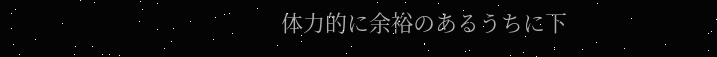体力的に余裕のあるうちに下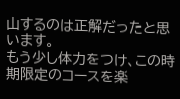山するのは正解だったと思います。
もう少し体力をつけ、この時期限定のコースを楽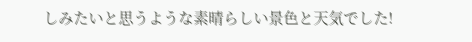しみたいと思うような素晴らしい景色と天気でした!